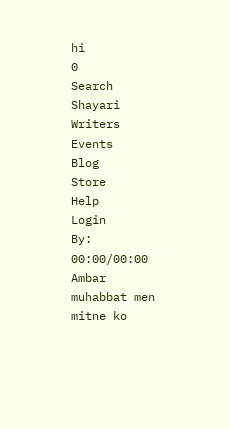hi
0
Search
Shayari
Writers
Events
Blog
Store
Help
Login
By:
00:00/00:00
Ambar
muhabbat men mitne ko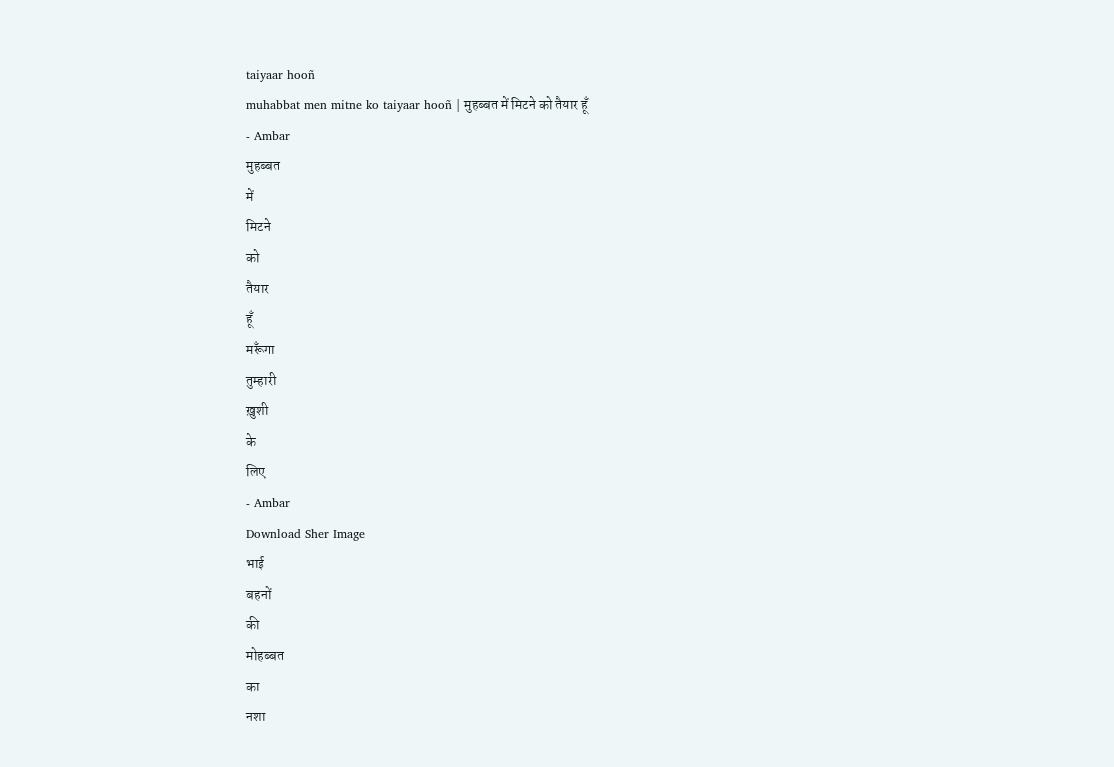taiyaar hooñ
muhabbat men mitne ko taiyaar hooñ | मुहब्बत में मिटने को तैयार हूँ
- Ambar
मुहब्बत
में
मिटने
को
तैयार
हूँ
मरूँगा
तुम्हारी
ख़ुशी
के
लिए
- Ambar
Download Sher Image
भाई
बहनों
की
मोहब्बत
का
नशा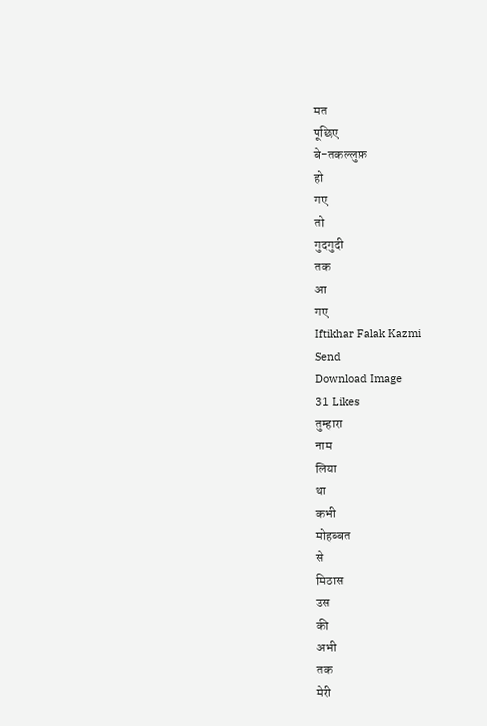मत
पूछिए
बे-तकल्लुफ़
हो
गए
तो
गुदगुदी
तक
आ
गए
Iftikhar Falak Kazmi
Send
Download Image
31 Likes
तुम्हारा
नाम
लिया
था
कभी
मोहब्बत
से
मिठास
उस
की
अभी
तक
मेरी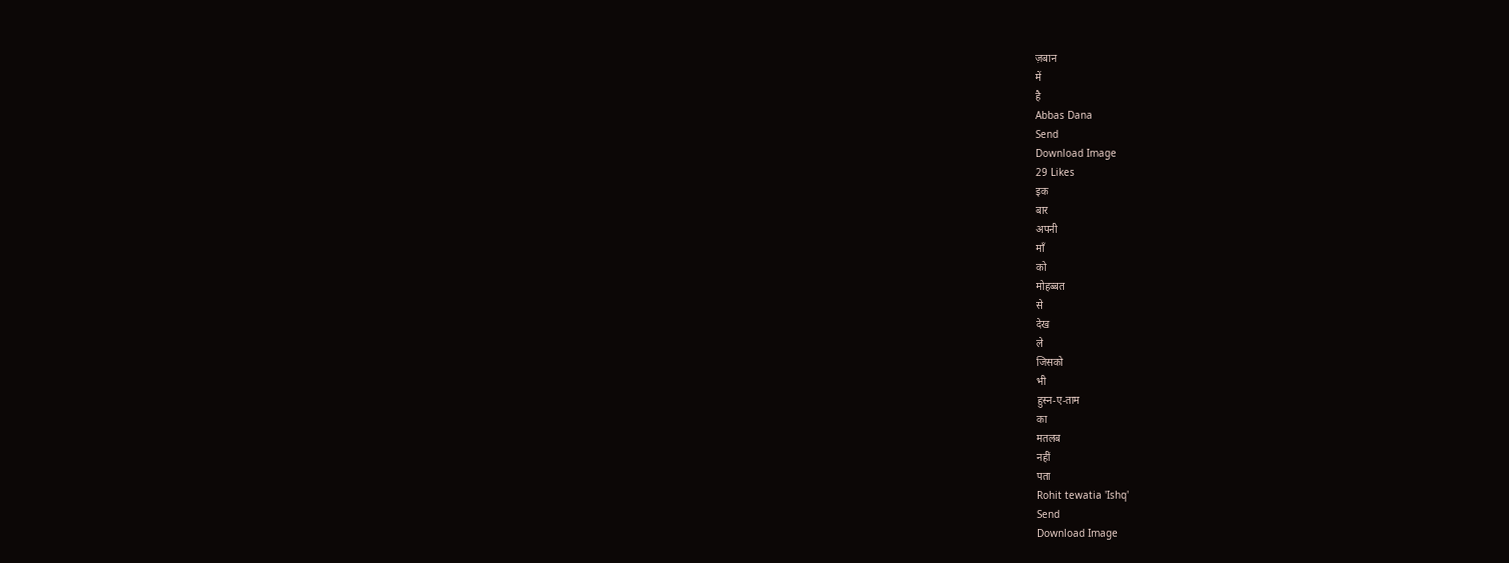ज़बान
में
है
Abbas Dana
Send
Download Image
29 Likes
इक
बार
अपनी
माँ
को
मोहब्बत
से
देख
ले
जिसको
भी
हुस्न-ए-ताम
का
मतलब
नहीं
पता
Rohit tewatia 'Ishq'
Send
Download Image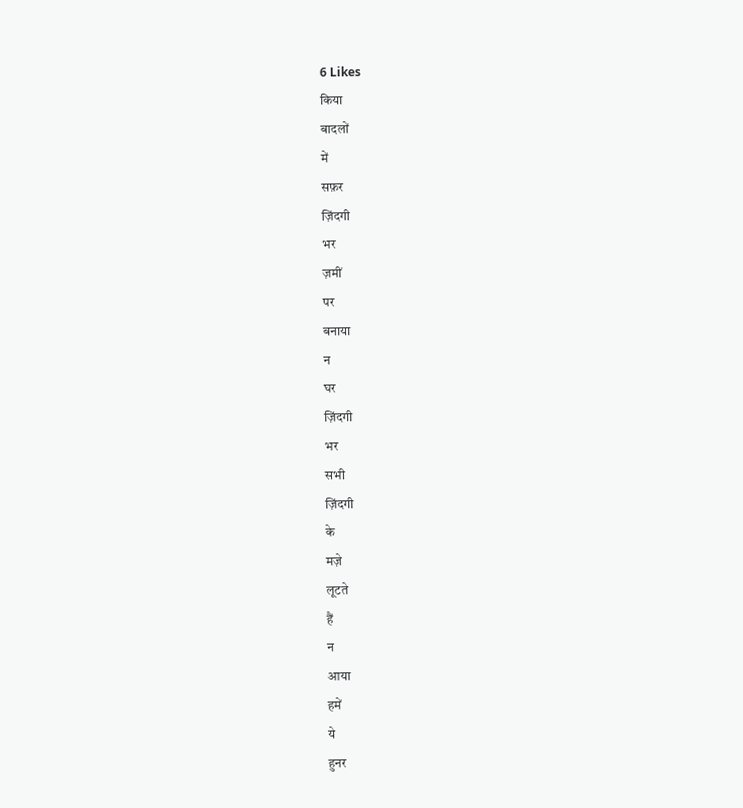6 Likes
किया
बादलों
में
सफ़र
ज़िंदगी
भर
ज़मीं
पर
बनाया
न
घर
ज़िंदगी
भर
सभी
ज़िंदगी
के
मज़े
लूटते
हैं
न
आया
हमें
ये
हुनर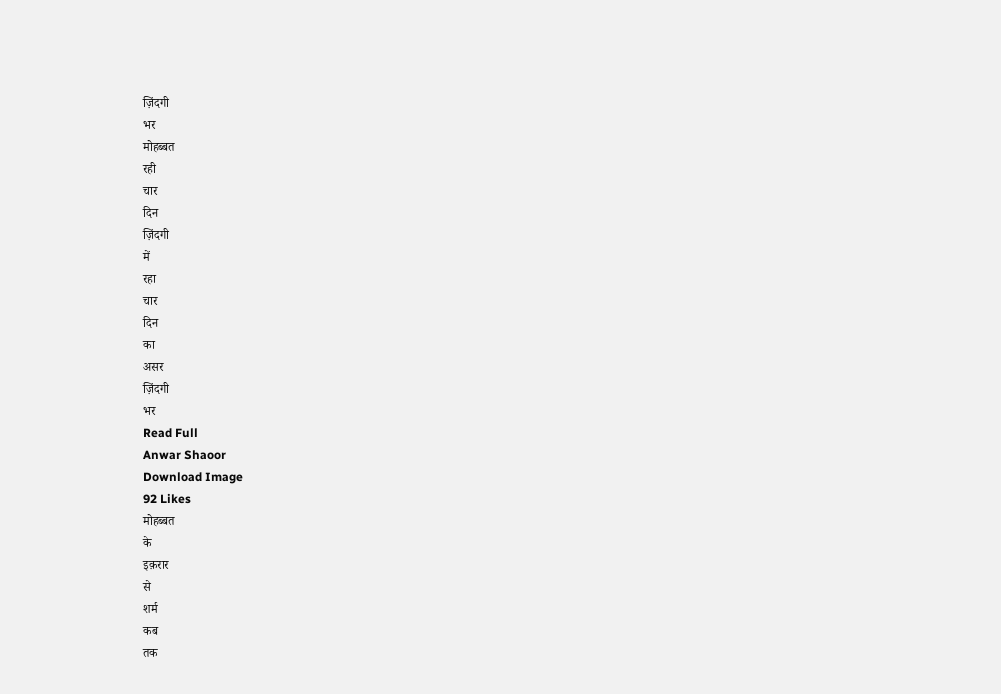ज़िंदगी
भर
मोहब्बत
रही
चार
दिन
ज़िंदगी
में
रहा
चार
दिन
का
असर
ज़िंदगी
भर
Read Full
Anwar Shaoor
Download Image
92 Likes
मोहब्बत
के
इक़रार
से
शर्म
कब
तक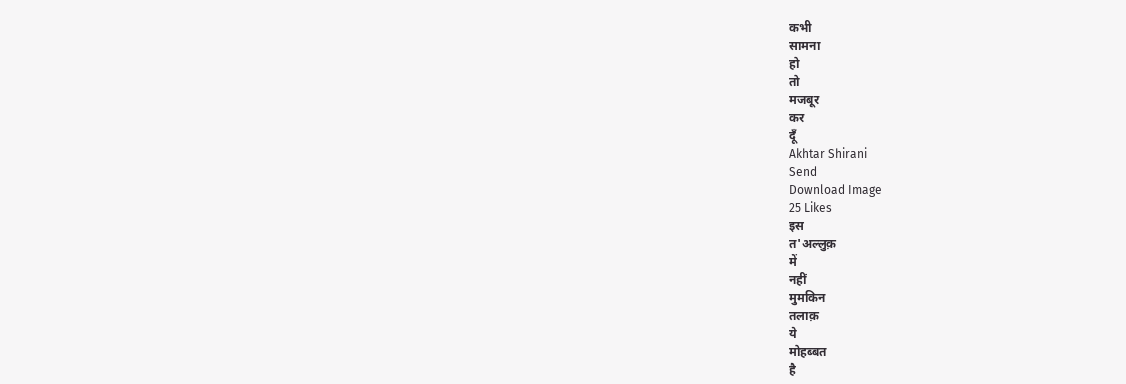कभी
सामना
हो
तो
मजबूर
कर
दूँ
Akhtar Shirani
Send
Download Image
25 Likes
इस
त'अल्लुक़
में
नहीं
मुमकिन
तलाक़
ये
मोहब्बत
है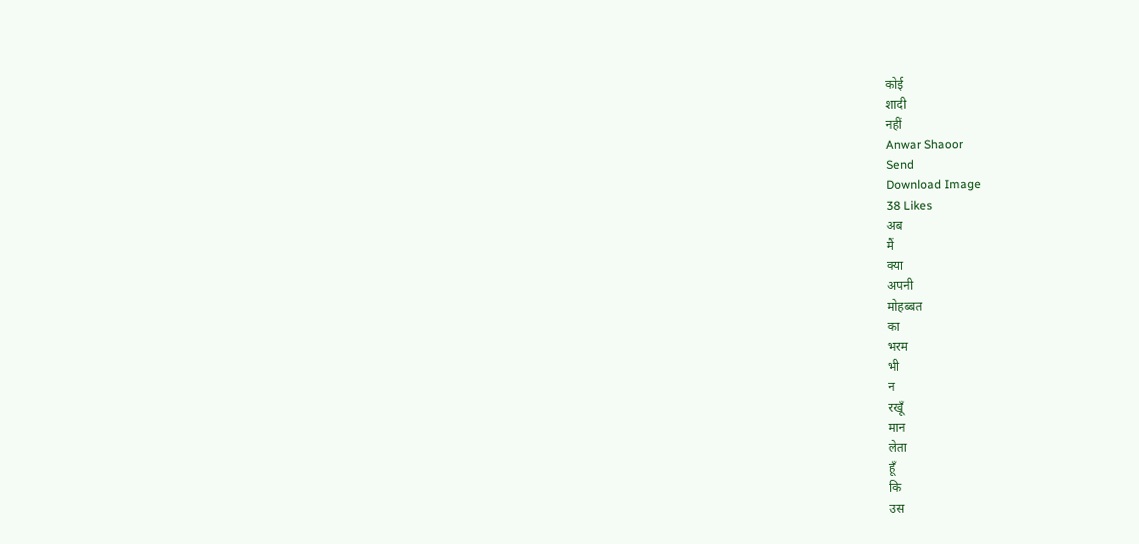कोई
शादी
नहीं
Anwar Shaoor
Send
Download Image
38 Likes
अब
मैं
क्या
अपनी
मोहब्बत
का
भरम
भी
न
रखूँ
मान
लेता
हूँ
कि
उस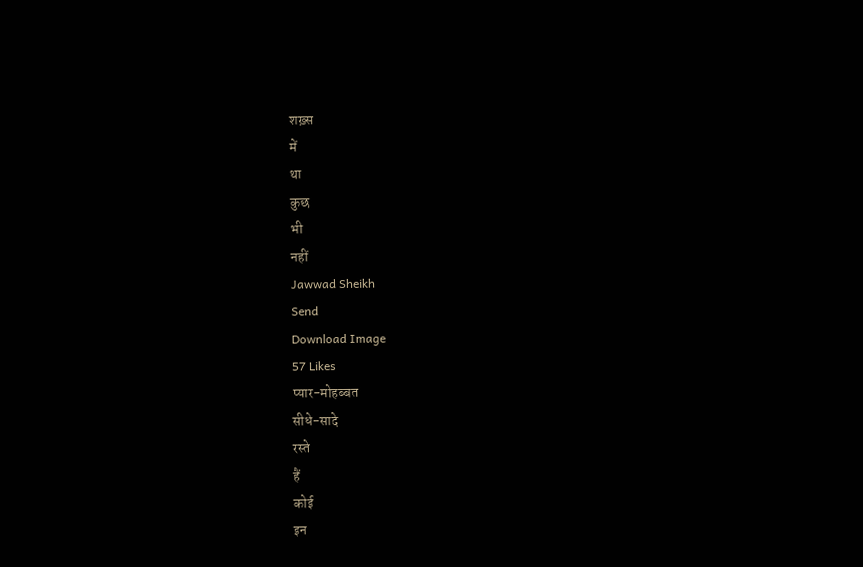शख़्स
में
था
कुछ
भी
नहीं
Jawwad Sheikh
Send
Download Image
57 Likes
प्यार-मोहब्बत
सीधे-सादे
रस्ते
हैं
कोई
इन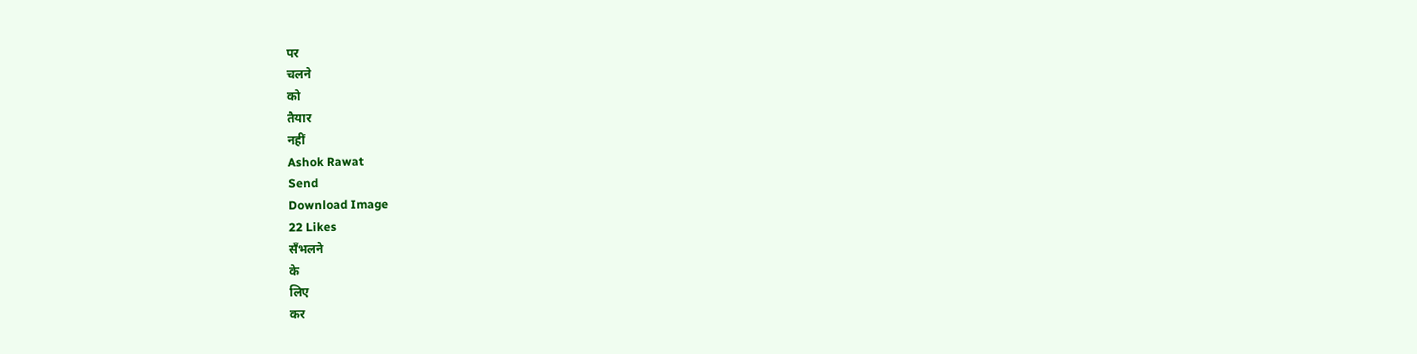पर
चलने
को
तैयार
नहीं
Ashok Rawat
Send
Download Image
22 Likes
सँभलने
के
लिए
कर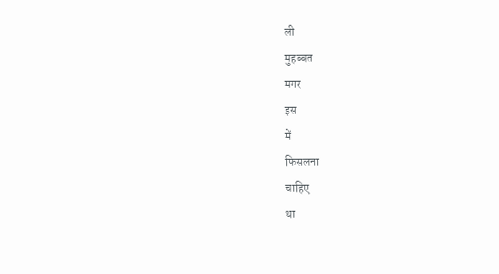ली
मुहब्बत
मगर
इस
में
फिसलना
चाहिए
था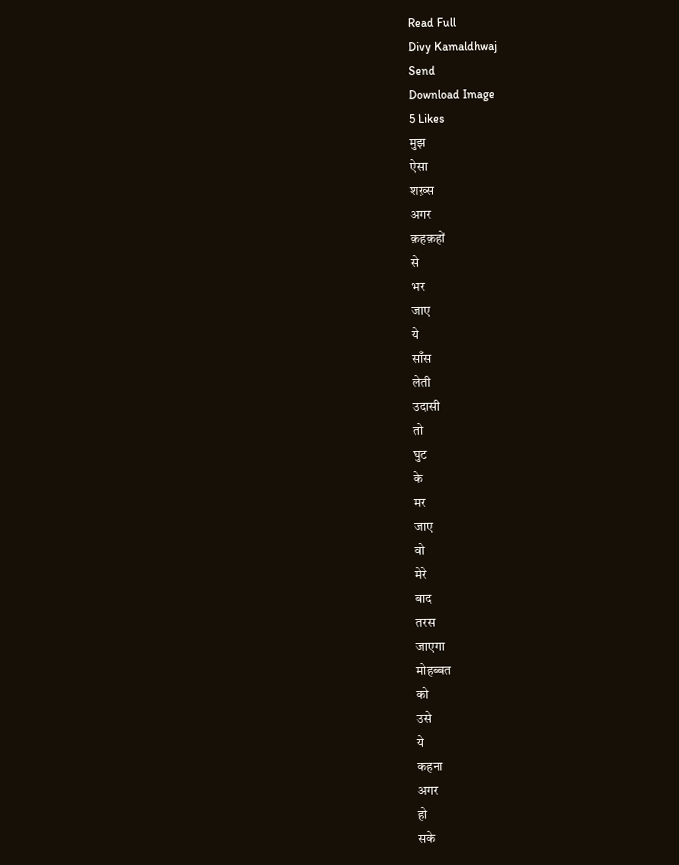Read Full
Divy Kamaldhwaj
Send
Download Image
5 Likes
मुझ
ऐसा
शख़्स
अगर
क़हक़हों
से
भर
जाए
ये
साँस
लेती
उदासी
तो
घुट
के
मर
जाए
वो
मेरे
बाद
तरस
जाएगा
मोहब्बत
को
उसे
ये
कहना
अगर
हो
सके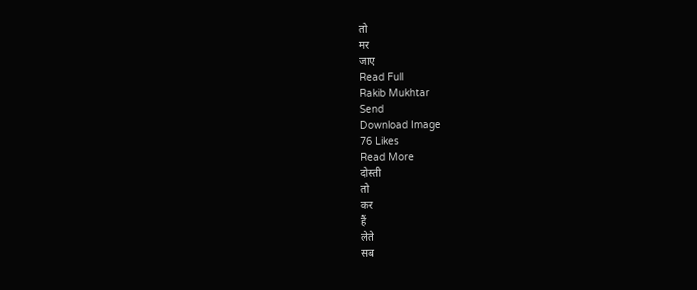तो
मर
जाए
Read Full
Rakib Mukhtar
Send
Download Image
76 Likes
Read More
दोस्ती
तो
कर
हैं
लेते
सब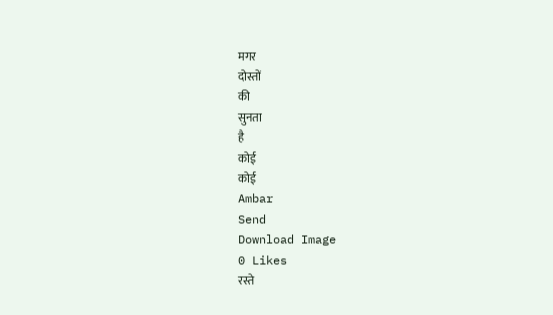मगर
दोस्तों
की
सुनता
है
कोई
कोई
Ambar
Send
Download Image
0 Likes
रस्ते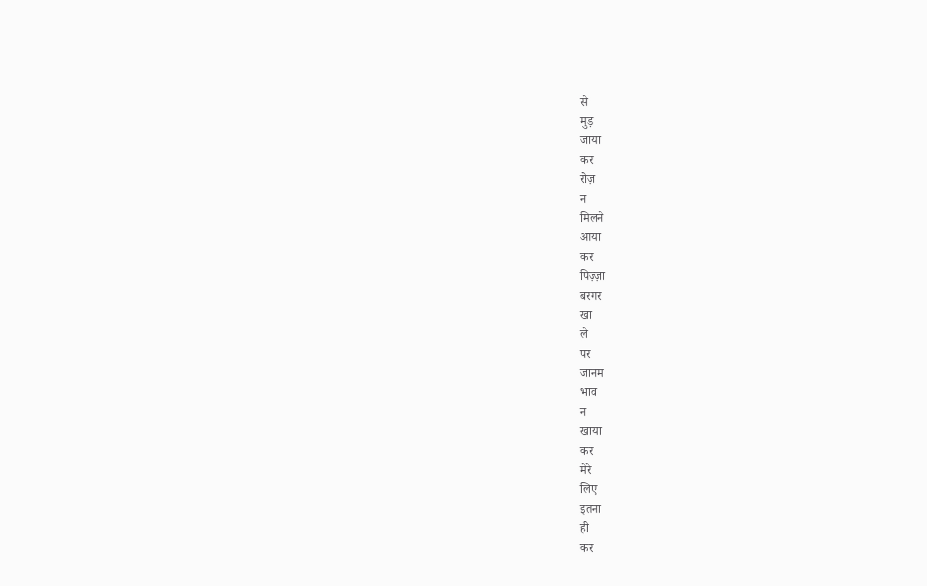से
मुड़
जाया
कर
रोज़
न
मिलने
आया
कर
पिज़्ज़ा
बरगर
खा
ले
पर
जानम
भाव
न
खाया
कर
मेरे
लिए
इतना
ही
कर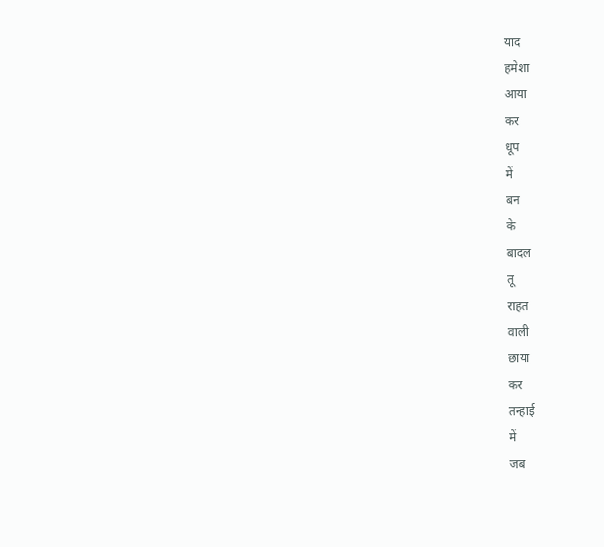याद
हमेशा
आया
कर
धूप
में
बन
के
बादल
तू
राहत
वाली
छाया
कर
तन्हाई
में
जब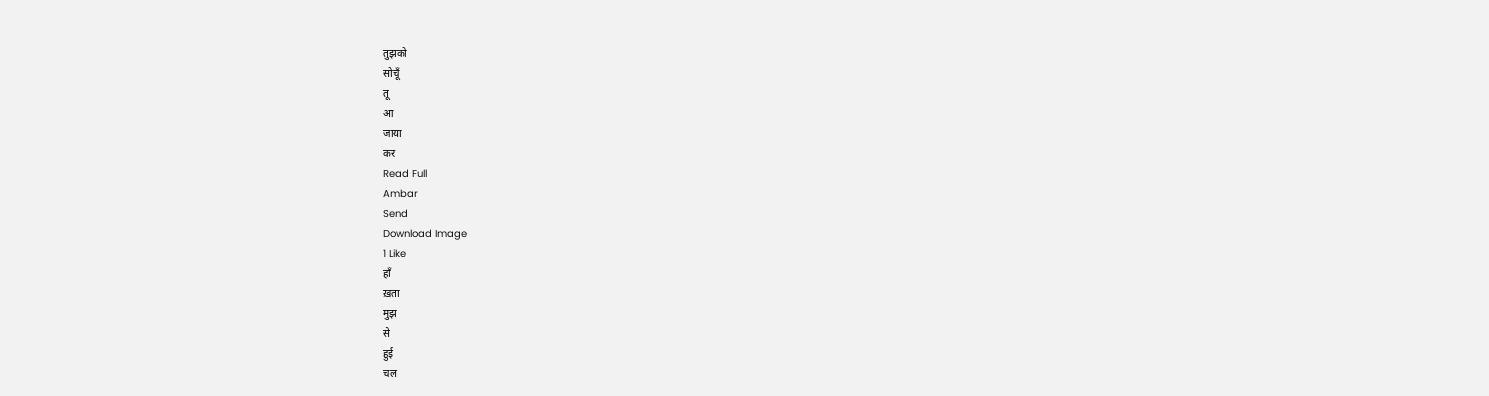तुझको
सोचूँ
तू
आ
जाया
कर
Read Full
Ambar
Send
Download Image
1 Like
हाँ
ख़ता
मुझ
से
हुई
चल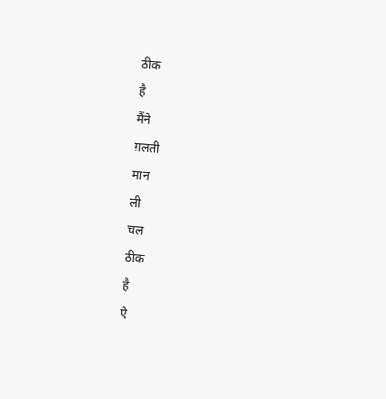ठीक
है
मैंने
ग़लती
मान
ली
चल
ठीक
है
ऐ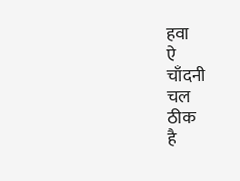हवा
ऐ
चाँदनी
चल
ठीक
है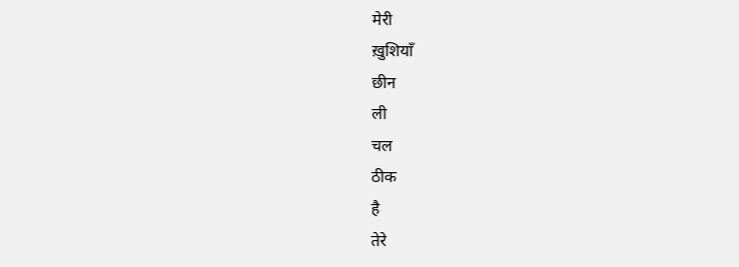मेरी
ख़ुशियाँ
छीन
ली
चल
ठीक
है
तेरे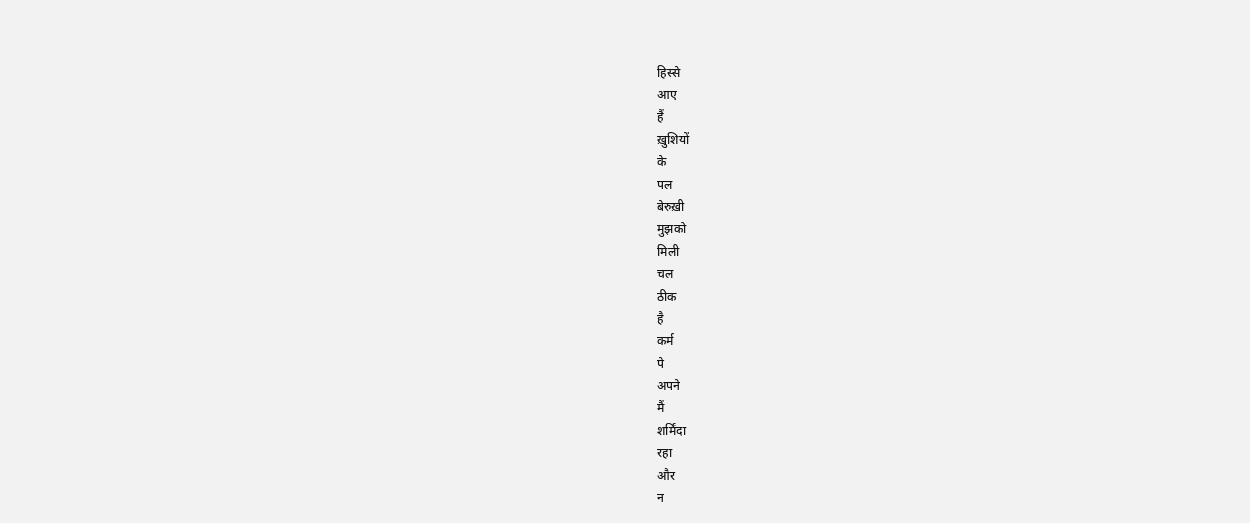हिस्से
आए
हैं
ख़ुशियों
के
पल
बेरुख़ी
मुझको
मिली
चल
ठीक
है
कर्म
पे
अपने
मैं
शर्मिंदा
रहा
और
न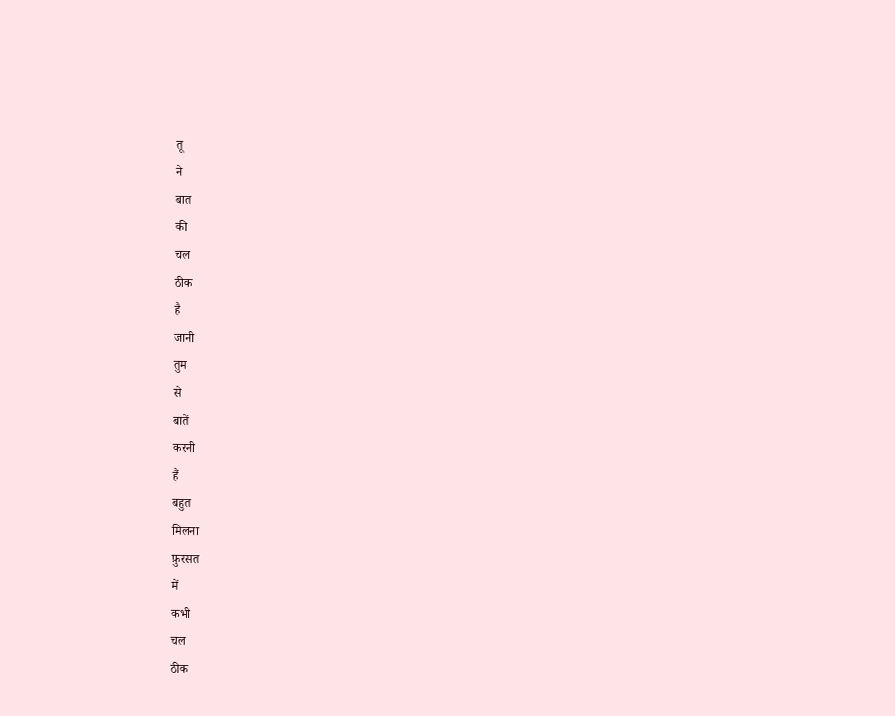तू
ने
बात
की
चल
ठीक
है
जानी
तुम
से
बातें
करनी
हैं
बहुत
मिलना
फ़ुरसत
में
कभी
चल
ठीक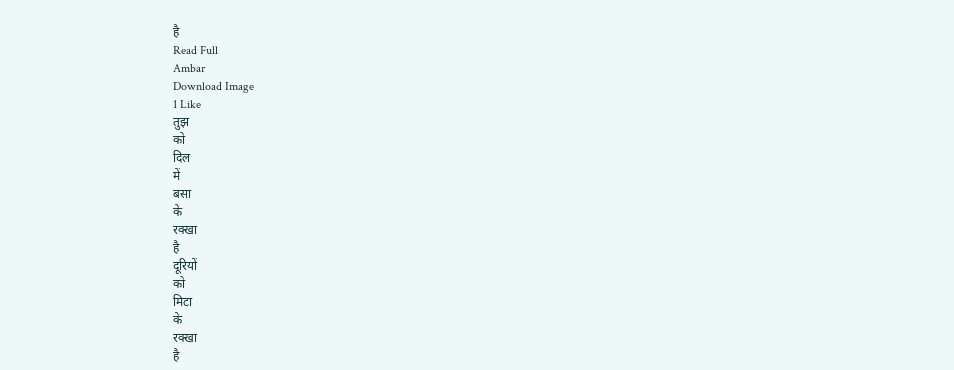है
Read Full
Ambar
Download Image
1 Like
तुझ
को
दिल
में
बसा
के
रक्खा
है
दूरियों
को
मिटा
के
रक्खा
है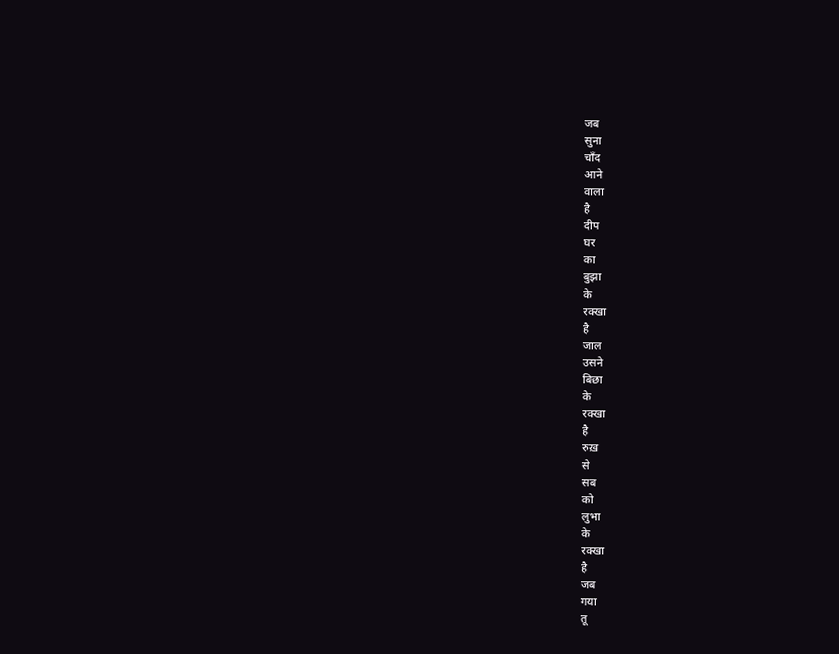जब
सुना
चाँद
आने
वाला
है
दीप
घर
का
बुझा
के
रक्खा
है
जाल
उसने
बिछा
के
रक्खा
है
रुख़
से
सब
को
लुभा
के
रक्खा
है
जब
गया
तू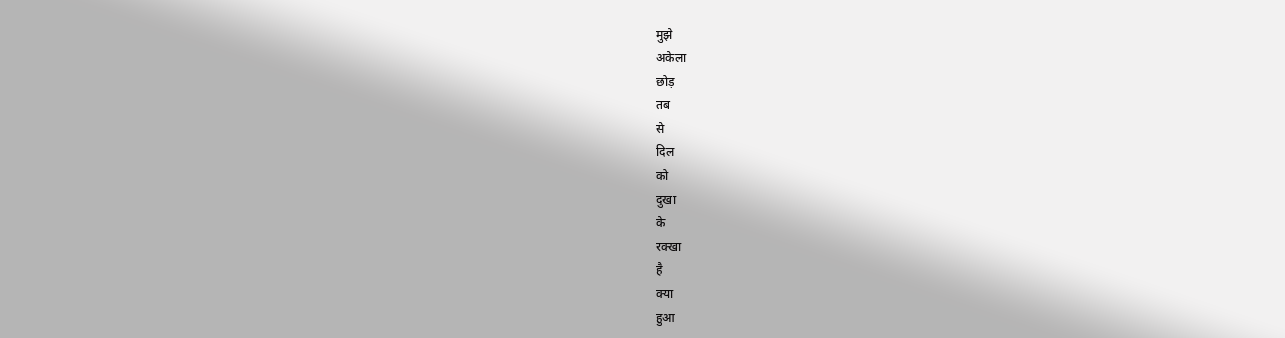मुझे
अकेला
छोड़
तब
से
दिल
को
दुखा
के
रक्खा
है
क्या
हुआ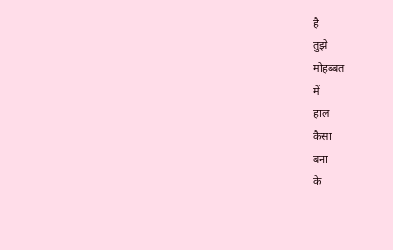है
तुझे
मोहब्बत
में
हाल
कैसा
बना
के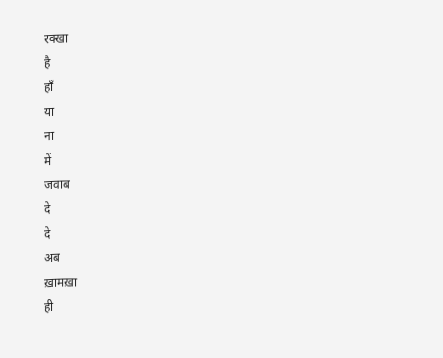रक्खा
है
हाँ
या
ना
में
जवाब
दे
दे
अब
ख़ामख़ा
ही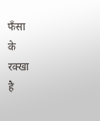फँसा
के
रक्खा
है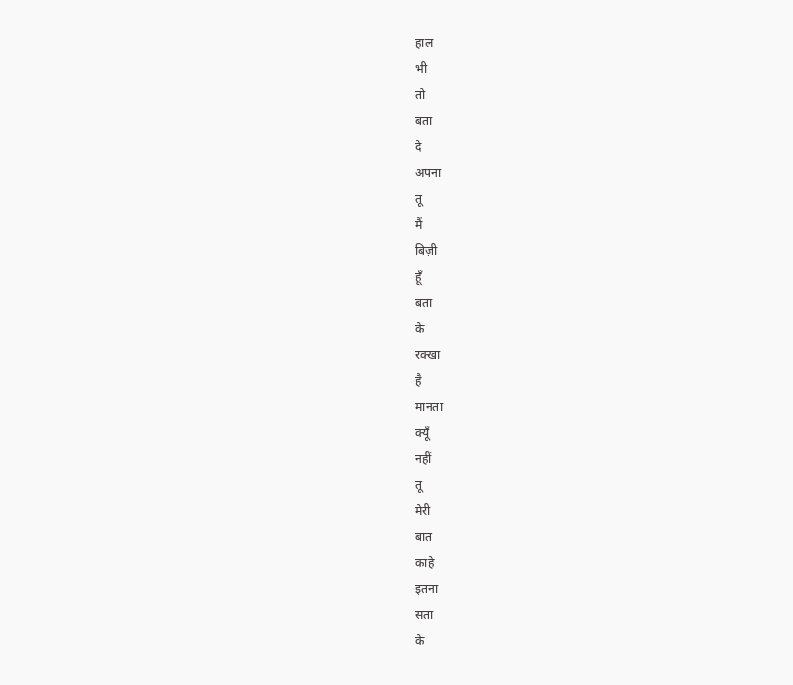हाल
भी
तो
बता
दे
अपना
तू
मैं
बिज़ी
हूँ
बता
के
रक्खा
है
मानता
क्यूँ
नहीं
तू
मेरी
बात
काहे
इतना
सता
के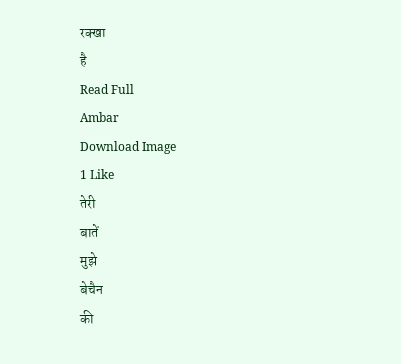रक्खा
है
Read Full
Ambar
Download Image
1 Like
तेरी
बातें
मुझे
बेचैन
की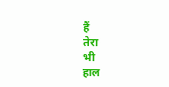हैं
तेरा
भी
हाल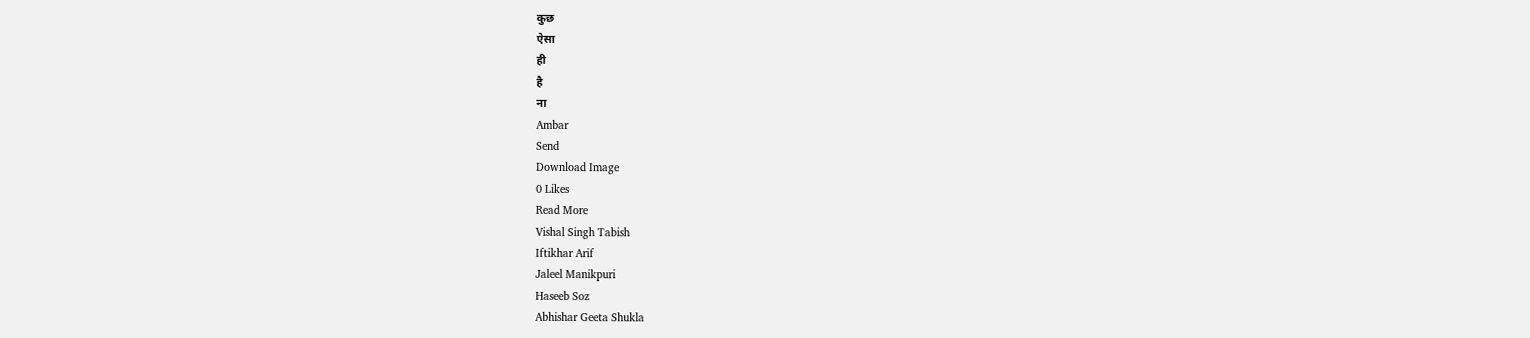कुछ
ऐसा
ही
है
ना
Ambar
Send
Download Image
0 Likes
Read More
Vishal Singh Tabish
Iftikhar Arif
Jaleel Manikpuri
Haseeb Soz
Abhishar Geeta Shukla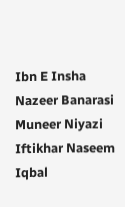Ibn E Insha
Nazeer Banarasi
Muneer Niyazi
Iftikhar Naseem
Iqbal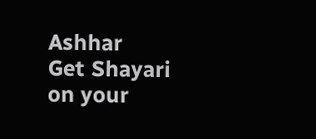Ashhar
Get Shayari on your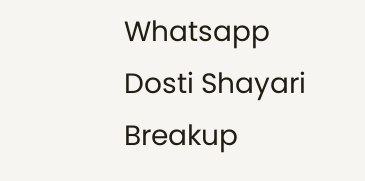Whatsapp
Dosti Shayari
Breakup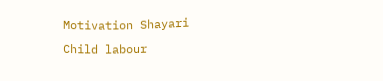Motivation Shayari
Child labour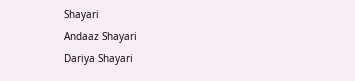Shayari
Andaaz Shayari
Dariya Shayari